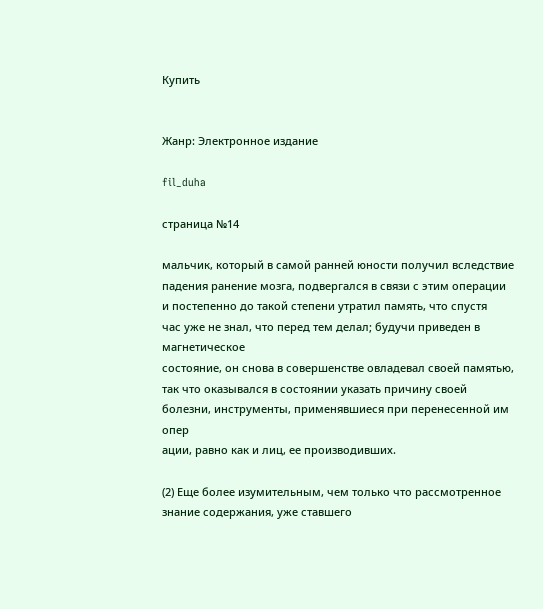Купить


Жанр: Электронное издание

fil_duha

страница №14

мальчик, который в самой ранней юности получил вследствие
падения ранение мозга, подвергался в связи с этим операции
и постепенно до такой степени утратил память, что спустя
час уже не знал, что перед тем делал; будучи приведен в магнетическое
состояние, он снова в совершенстве овладевал своей памятью,
так что оказывался в состоянии указать причину своей
болезни, инструменты, применявшиеся при перенесенной им опер
ации, равно как и лиц, ее производивших.

(2) Еще более изумительным, чем только что рассмотренное
знание содержания, уже ставшего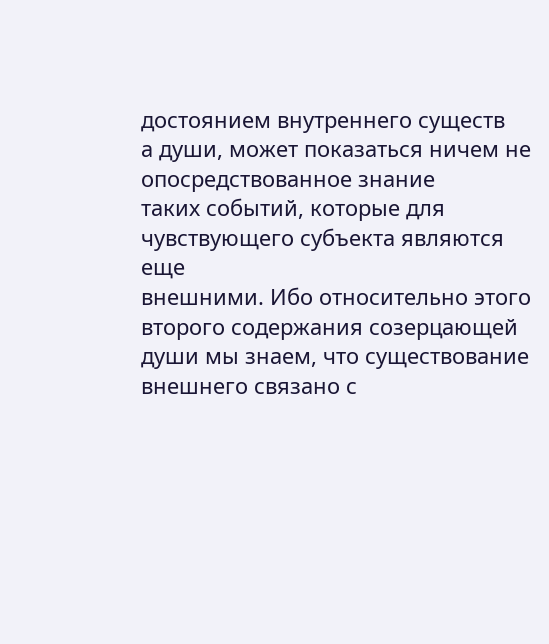достоянием внутреннего существ
а души, может показаться ничем не опосредствованное знание
таких событий, которые для чувствующего субъекта являются еще
внешними. Ибо относительно этого второго содержания созерцающей
души мы знаем, что существование внешнего связано с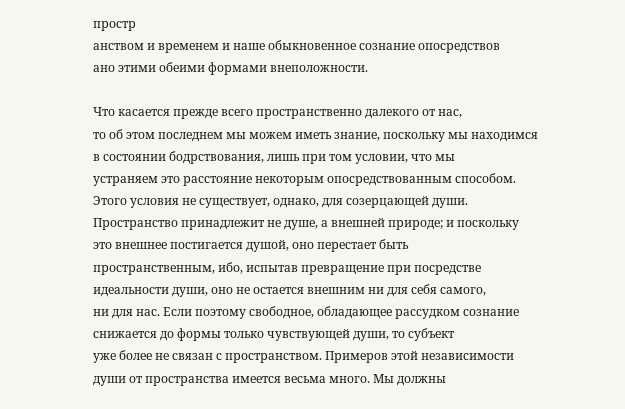простр
анством и временем и наше обыкновенное сознание опосредствов
ано этими обеими формами внеположности.

Что касается прежде всего пространственно далекого от нас,
то об этом последнем мы можем иметь знание, поскольку мы находимся
в состоянии бодрствования, лишь при том условии, что мы
устраняем это расстояние некоторым опосредствованным способом.
Этого условия не существует, однако, для созерцающей души.
Пространство принадлежит не душе, а внешней природе; и поскольку
это внешнее постигается душой, оно перестает быть
пространственным, ибо, испытав превращение при посредстве
идеальности души, оно не остается внешним ни для себя самого,
ни для нас. Если поэтому свободное, обладающее рассудком сознание
снижается до формы только чувствующей души, то субъект
уже более не связан с пространством. Примеров этой независимости
души от пространства имеется весьма много. Мы должны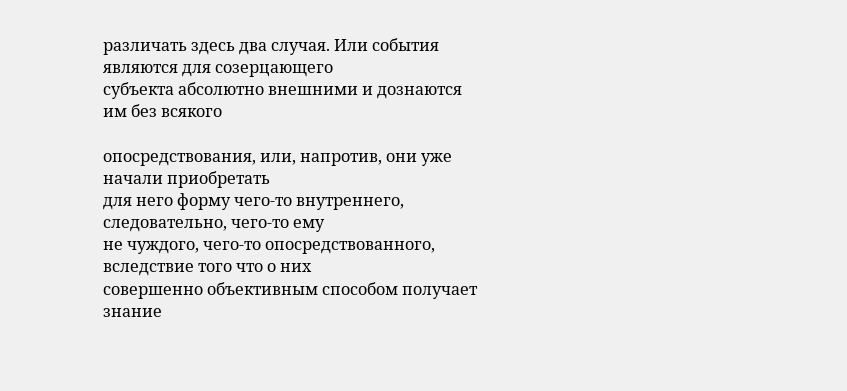различать здесь два случая. Или события являются для созерцающего
субъекта абсолютно внешними и дознаются им без всякого

опосредствования, или, напротив, они уже начали приобретать
для него форму чего-то внутреннего, следовательно, чего-то ему
не чуждого, чего-то опосредствованного, вследствие того что о них
совершенно объективным способом получает знание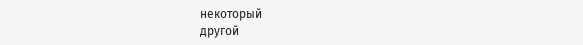некоторый
другой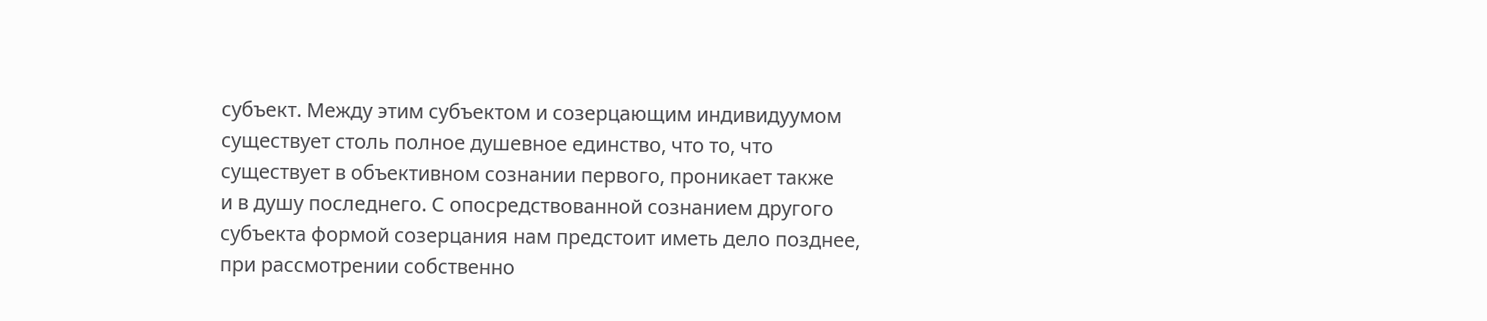субъект. Между этим субъектом и созерцающим индивидуумом
существует столь полное душевное единство, что то, что
существует в объективном сознании первого, проникает также
и в душу последнего. С опосредствованной сознанием другого
субъекта формой созерцания нам предстоит иметь дело позднее,
при рассмотрении собственно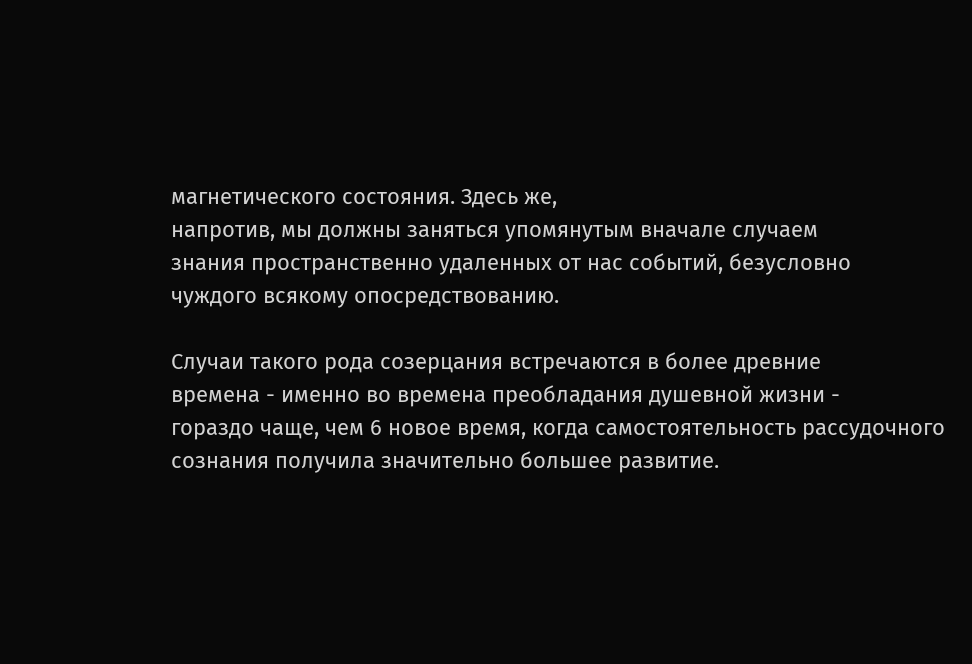магнетического состояния. Здесь же,
напротив, мы должны заняться упомянутым вначале случаем
знания пространственно удаленных от нас событий, безусловно
чуждого всякому опосредствованию.

Случаи такого рода созерцания встречаются в более древние
времена - именно во времена преобладания душевной жизни -
гораздо чаще, чем 6 новое время, когда самостоятельность рассудочного
сознания получила значительно большее развитие.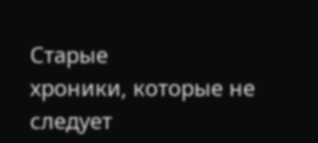Старые
хроники, которые не следует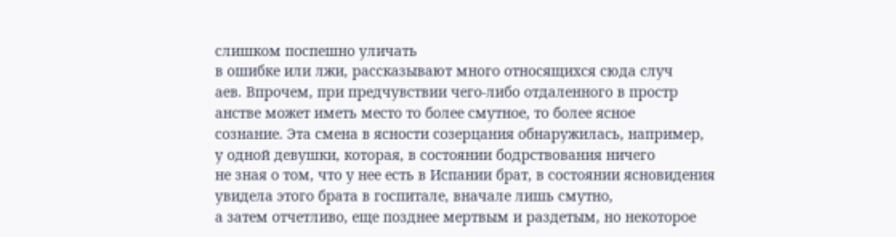слишком поспешно уличать
в ошибке или лжи, рассказывают много относящихся сюда случ
аев. Впрочем, при предчувствии чего-либо отдаленного в простр
анстве может иметь место то более смутное, то более ясное
сознание. Эта смена в ясности созерцания обнаружилась, например,
у одной девушки, которая, в состоянии бодрствования ничего
не зная о том, что у нее есть в Испании брат, в состоянии ясновидения
увидела этого брата в госпитале, вначале лишь смутно,
а затем отчетливо, еще позднее мертвым и раздетым, но некоторое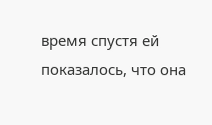время спустя ей показалось, что она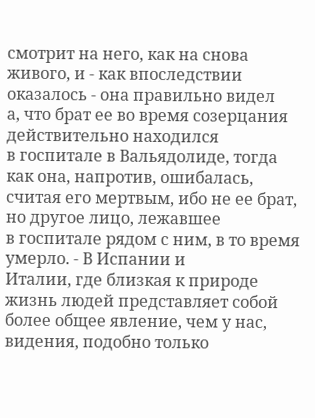смотрит на него, как на снова
живого, и - как впоследствии оказалось - она правильно видел
а, что брат ее во время созерцания действительно находился
в госпитале в Вальядолиде, тогда как она, напротив, ошибалась,
считая его мертвым, ибо не ее брат, но другое лицо, лежавшее
в госпитале рядом с ним, в то время умерло. - В Испании и
Италии, где близкая к природе жизнь людей представляет собой
более общее явление, чем у нас, видения, подобно только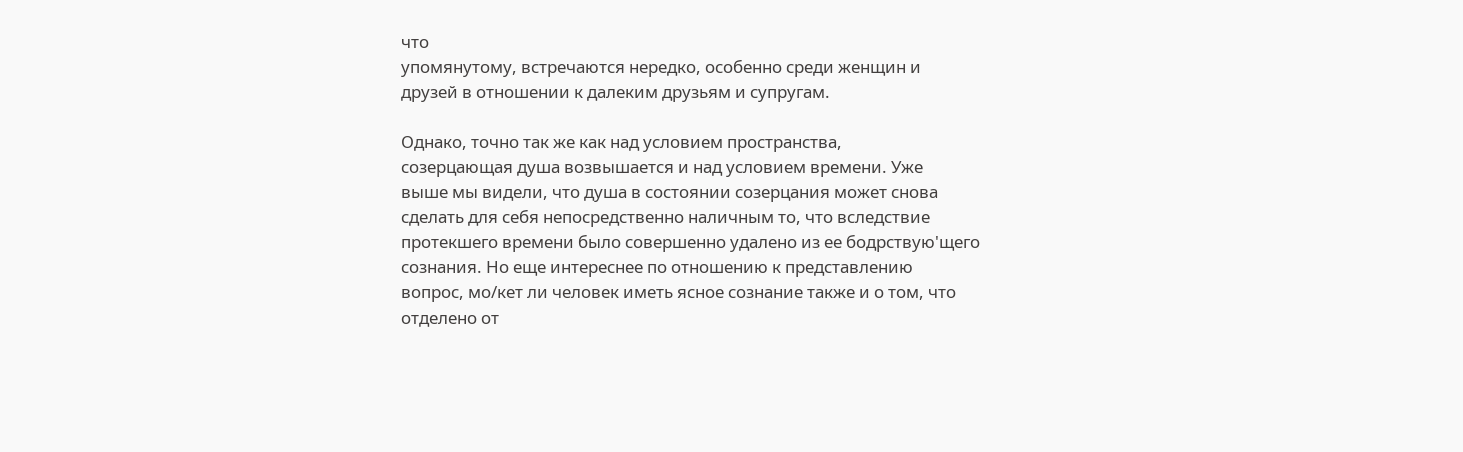что
упомянутому, встречаются нередко, особенно среди женщин и
друзей в отношении к далеким друзьям и супругам.

Однако, точно так же как над условием пространства,
созерцающая душа возвышается и над условием времени. Уже
выше мы видели, что душа в состоянии созерцания может снова
сделать для себя непосредственно наличным то, что вследствие
протекшего времени было совершенно удалено из ее бодрствую'щего
сознания. Но еще интереснее по отношению к представлению
вопрос, мо/кет ли человек иметь ясное сознание также и о том, что
отделено от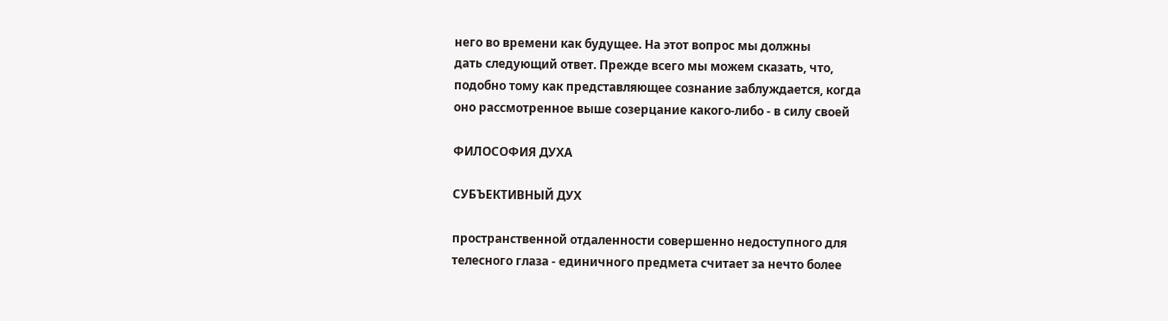него во времени как будущее. На этот вопрос мы должны
дать следующий ответ. Прежде всего мы можем сказать, что,
подобно тому как представляющее сознание заблуждается, когда
оно рассмотренное выше созерцание какого-либо - в силу своей

ФИЛОСОФИЯ ДУХА

СУБЪЕКТИВНЫЙ ДУХ

пространственной отдаленности совершенно недоступного для
телесного глаза - единичного предмета считает за нечто более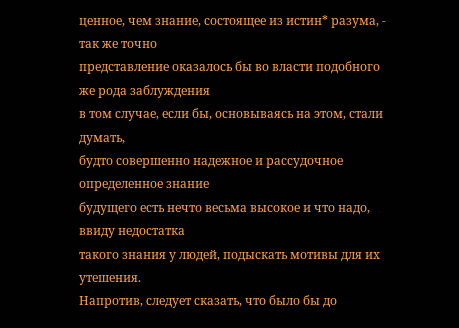ценное, чем знание, состоящее из истин* разума, - так же точно
представление оказалось бы во власти подобного же рода заблуждения
в том случае, если бы, основываясь на этом, стали думать,
будто совершенно надежное и рассудочное определенное знание
будущего есть нечто весьма высокое и что надо, ввиду недостатка
такого знания у людей, подыскать мотивы для их утешения.
Напротив, следует сказать, что было бы до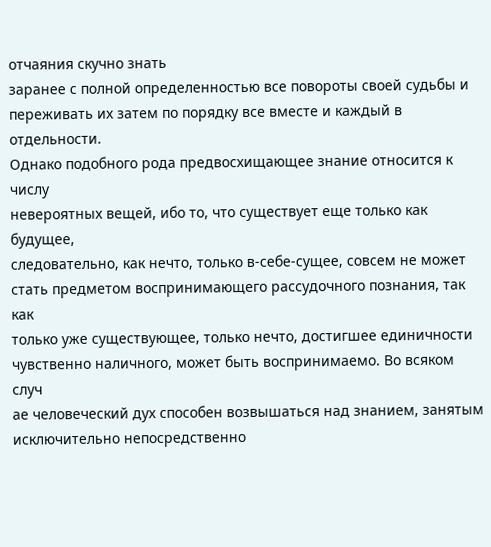отчаяния скучно знать
заранее с полной определенностью все повороты своей судьбы и
переживать их затем по порядку все вместе и каждый в отдельности.
Однако подобного рода предвосхищающее знание относится к числу
невероятных вещей, ибо то, что существует еще только как будущее,
следовательно, как нечто, только в-себе-сущее, совсем не может
стать предметом воспринимающего рассудочного познания, так как
только уже существующее, только нечто, достигшее единичности
чувственно наличного, может быть воспринимаемо. Во всяком случ
ае человеческий дух способен возвышаться над знанием, занятым
исключительно непосредственно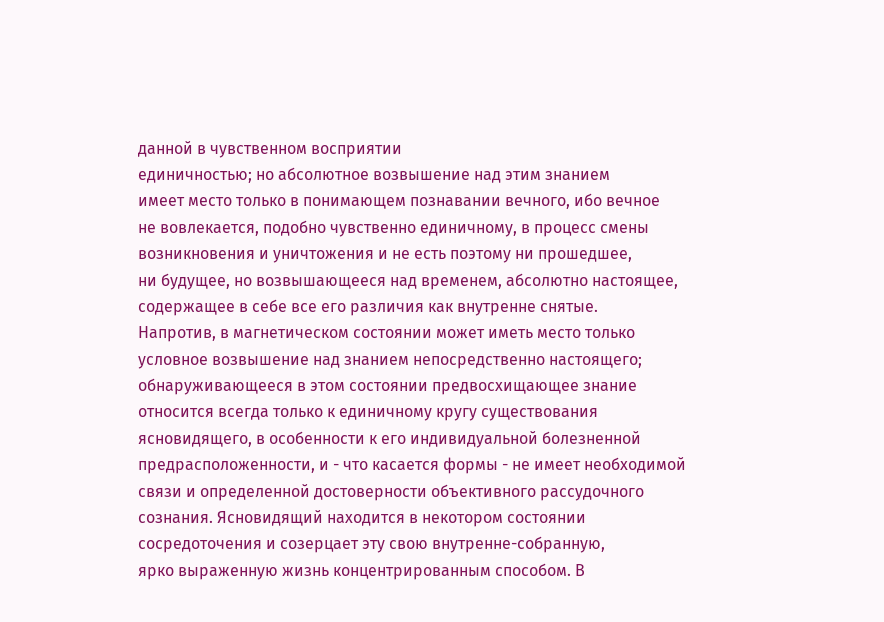данной в чувственном восприятии
единичностью; но абсолютное возвышение над этим знанием
имеет место только в понимающем познавании вечного, ибо вечное
не вовлекается, подобно чувственно единичному, в процесс смены
возникновения и уничтожения и не есть поэтому ни прошедшее,
ни будущее, но возвышающееся над временем, абсолютно настоящее,
содержащее в себе все его различия как внутренне снятые.
Напротив, в магнетическом состоянии может иметь место только
условное возвышение над знанием непосредственно настоящего;
обнаруживающееся в этом состоянии предвосхищающее знание
относится всегда только к единичному кругу существования
ясновидящего, в особенности к его индивидуальной болезненной
предрасположенности, и - что касается формы - не имеет необходимой
связи и определенной достоверности объективного рассудочного
сознания. Ясновидящий находится в некотором состоянии
сосредоточения и созерцает эту свою внутренне-собранную,
ярко выраженную жизнь концентрированным способом. В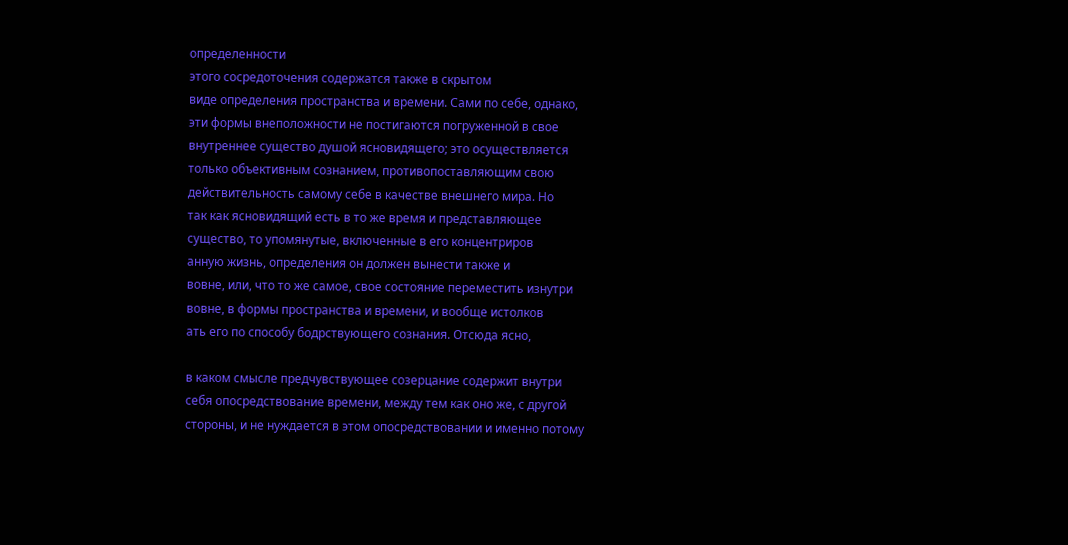определенности
этого сосредоточения содержатся также в скрытом
виде определения пространства и времени. Сами по себе, однако,
эти формы внеположности не постигаются погруженной в свое
внутреннее существо душой ясновидящего; это осуществляется
только объективным сознанием, противопоставляющим свою
действительность самому себе в качестве внешнего мира. Но
так как ясновидящий есть в то же время и представляющее
существо, то упомянутые, включенные в его концентриров
анную жизнь, определения он должен вынести также и
вовне, или, что то же самое, свое состояние переместить изнутри
вовне, в формы пространства и времени, и вообще истолков
ать его по способу бодрствующего сознания. Отсюда ясно,

в каком смысле предчувствующее созерцание содержит внутри
себя опосредствование времени, между тем как оно же, с другой
стороны, и не нуждается в этом опосредствовании и именно потому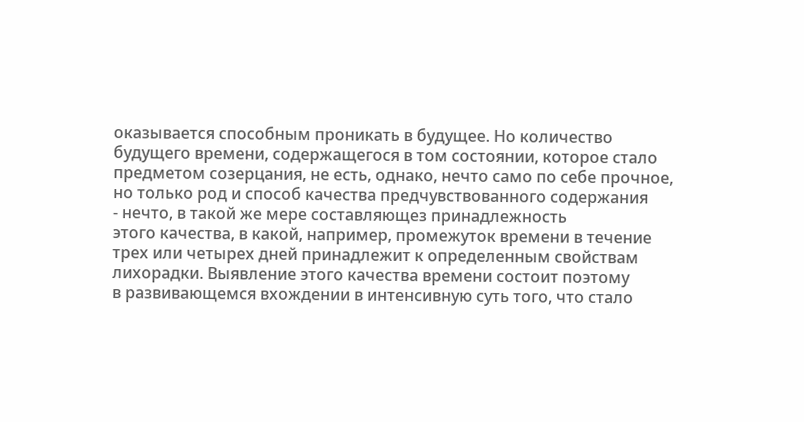оказывается способным проникать в будущее. Но количество
будущего времени, содержащегося в том состоянии, которое стало
предметом созерцания, не есть, однако, нечто само по себе прочное,
но только род и способ качества предчувствованного содержания
- нечто, в такой же мере составляющез принадлежность
этого качества, в какой, например, промежуток времени в течение
трех или четырех дней принадлежит к определенным свойствам
лихорадки. Выявление этого качества времени состоит поэтому
в развивающемся вхождении в интенсивную суть того, что стало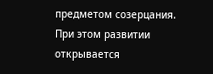предметом созерцания. При этом развитии открывается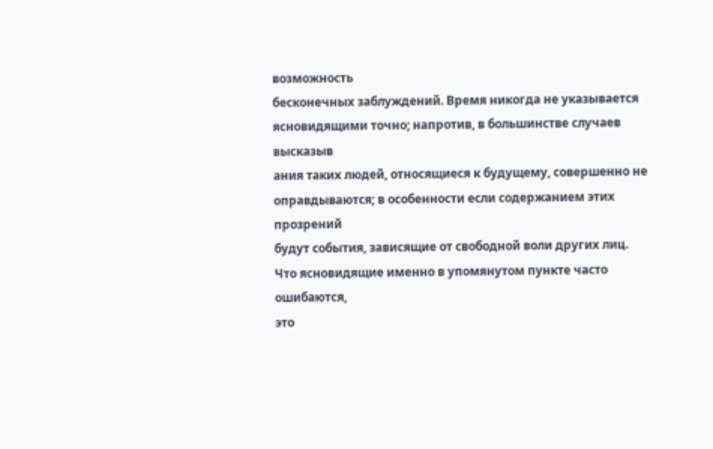возможность
бесконечных заблуждений. Время никогда не указывается
ясновидящими точно; напротив, в большинстве случаев высказыв
ания таких людей, относящиеся к будущему, совершенно не
оправдываются; в особенности если содержанием этих прозрений
будут события, зависящие от свободной воли других лиц.
Что ясновидящие именно в упомянутом пункте часто ошибаются,
это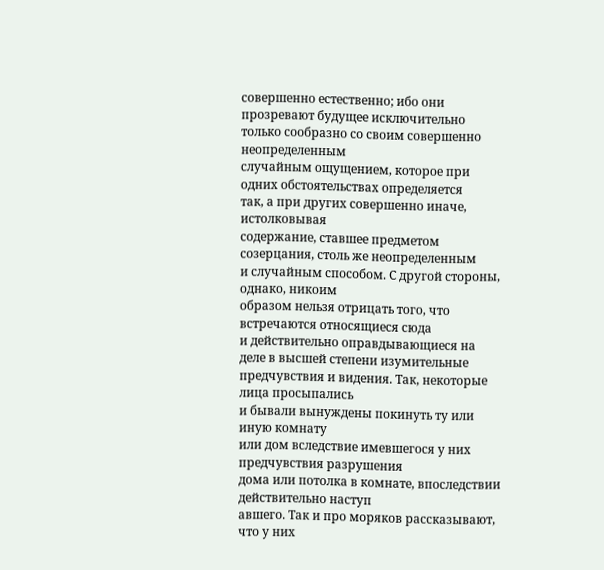совершенно естественно; ибо они прозревают будущее исключительно
только сообразно со своим совершенно неопределенным
случайным ощущением, которое при одних обстоятельствах определяется
так, а при других совершенно иначе, истолковывая
содержание, ставшее предметом созерцания, столь же неопределенным
и случайным способом. С другой стороны, однако, никоим
образом нельзя отрицать того, что встречаются относящиеся сюда
и действительно оправдывающиеся на деле в высшей степени изумительные
предчувствия и видения. Так, некоторые лица просыпались
и бывали вынуждены покинуть ту или иную комнату
или дом вследствие имевшегося у них предчувствия разрушения
дома или потолка в комнате, впоследствии действительно наступ
авшего. Так и про моряков рассказывают, что у них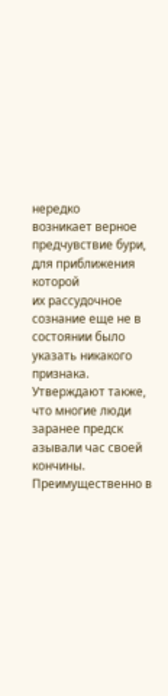нередко
возникает верное предчувствие бури, для приближения которой
их рассудочное сознание еще не в состоянии было указать никакого
признака. Утверждают также, что многие люди заранее предск
азывали час своей кончины. Преимущественно в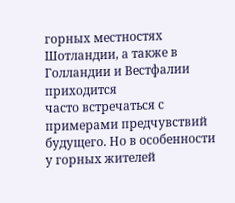горных местностях
Шотландии, а также в Голландии и Вестфалии приходится
часто встречаться с примерами предчувствий будущего. Но в особенности
у горных жителей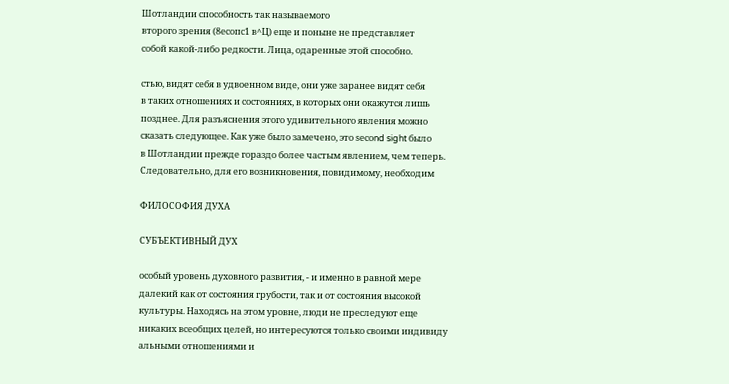Шотландии способность так называемого
второго зрения (8есопс1 в^Ц) еще и поныне не представляет
собой какой-либо редкости. Лица, одаренные этой способно.

стью, видят себя в удвоенном виде, они уже заранее видят себя
в таких отношениях и состояниях, в которых они окажутся лишь
позднее. Для разъяснения этого удивительного явления можно
сказать следующее. Как уже было замечено, это sесоnd sight было
в Шотландии прежде гораздо более частым явлением, чем теперь.
Следовательно, для его возникновения, повидимому, необходим

ФИЛОСОФИЯ ДУХА

СУБЪЕКТИВНЫЙ ДУХ

особый уровень духовного развития, - и именно в равной мере
далекий как от состояния грубости, так и от состояния высокой
культуры. Находясь на этом уровне, люди не преследуют еще
никаких всеобщих целей, но интересуются только своими индивиду
альными отношениями и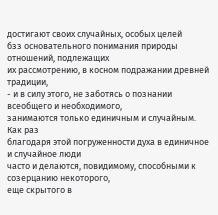достигают своих случайных, особых целей
бзз основательного понимания природы отношений, подлежащих
их рассмотрению, в косном подражании древней традиции,
- и в силу этого, не заботясь о познании всеобщего и необходимого,
занимаются только единичным и случайным. Как раз
благодаря этой погруженности духа в единичное и случайное люди
часто и делаются, повидимому, способными к созерцанию некоторого,
еще скрытого в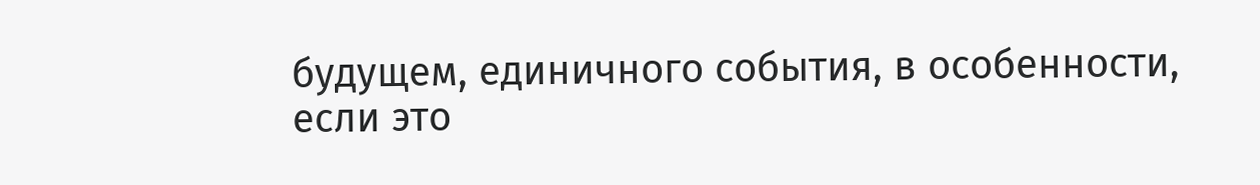будущем, единичного события, в особенности,
если это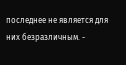последнее не является для них безразличным. -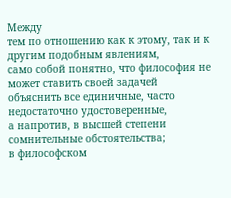Между
тем по отношению как к этому, так и к другим подобным явлениям,
само собой понятно, что философия не может ставить своей задачей
объяснить все единичные, часто недостаточно удостоверенные,
а напротив, в высшей степени сомнительные обстоятельства;
в философском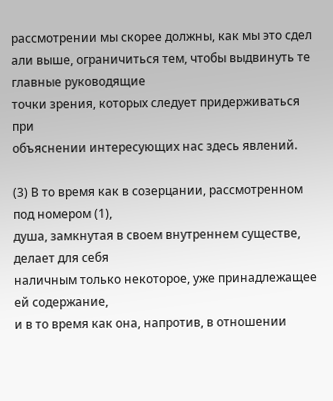рассмотрении мы скорее должны, как мы это сдел
али выше, ограничиться тем, чтобы выдвинуть те главные руководящие
точки зрения, которых следует придерживаться при
объяснении интересующих нас здесь явлений.

(3) В то время как в созерцании, рассмотренном под номером (1),
душа, замкнутая в своем внутреннем существе, делает для себя
наличным только некоторое, уже принадлежащее ей содержание,
и в то время как она, напротив, в отношении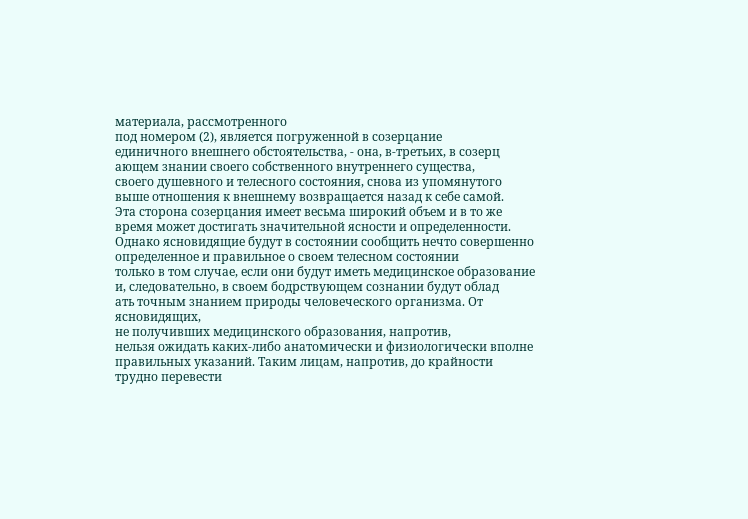материала, рассмотренного
под номером (2), является погруженной в созерцание
единичного внешнего обстоятельства, - она, в-третьих, в созерц
ающем знании своего собственного внутреннего существа,
своего душевного и телесного состояния, снова из упомянутого
выше отношения к внешнему возвращается назад к себе самой.
Эта сторона созерцания имеет весьма широкий объем и в то же
время может достигать значительной ясности и определенности.
Однако ясновидящие будут в состоянии сообщить нечто совершенно
определенное и правильное о своем телесном состоянии
только в том случае, если они будут иметь медицинское образование
и, следовательно, в своем бодрствующем сознании будут облад
ать точным знанием природы человеческого организма. От ясновидящих,
не получивших медицинского образования, напротив,
нельзя ожидать каких-либо анатомически и физиологически вполне
правильных указаний. Таким лицам, напротив, до крайности
трудно перевести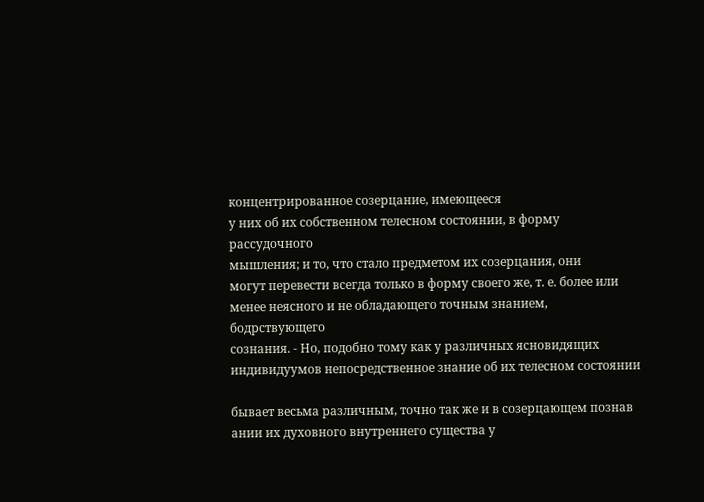концентрированное созерцание, имеющееся
у них об их собственном телесном состоянии, в форму рассудочного
мышления; и то, что стало предметом их созерцания, они
могут перевести всегда только в форму своего же, т. е. более или
менее неясного и не обладающего точным знанием, бодрствующего
сознания. - Но, подобно тому как у различных ясновидящих
индивидуумов непосредственное знание об их телесном состоянии

бывает весьма различным, точно так же и в созерцающем познав
ании их духовного внутреннего существа у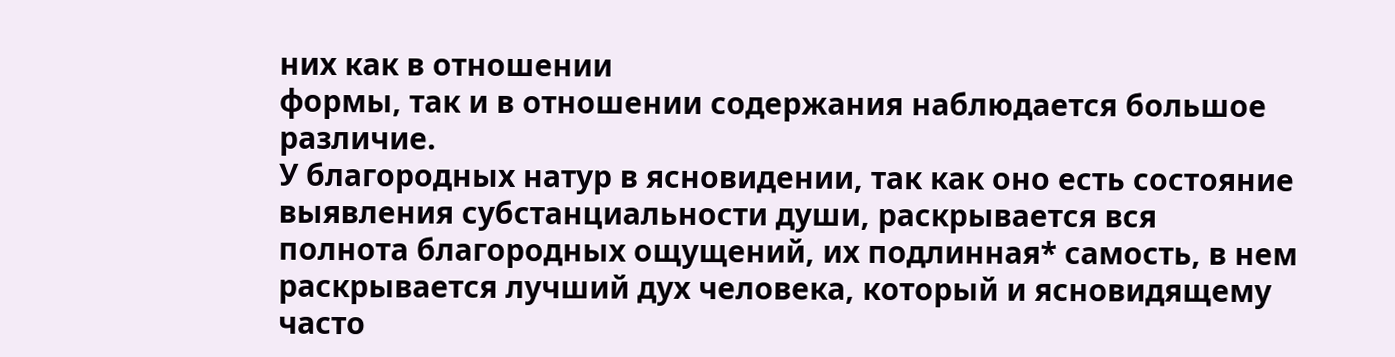них как в отношении
формы, так и в отношении содержания наблюдается большое различие.
У благородных натур в ясновидении, так как оно есть состояние
выявления субстанциальности души, раскрывается вся
полнота благородных ощущений, их подлинная* самость, в нем
раскрывается лучший дух человека, который и ясновидящему
часто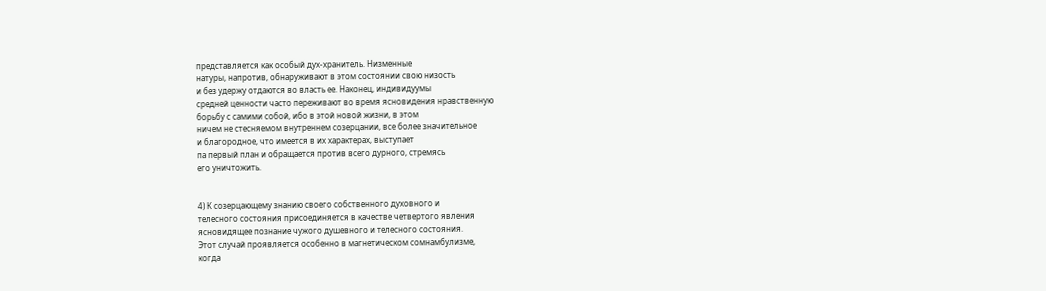представляется как особый дух-хранитель. Низменные
натуры, напротив, обнаруживают в этом состоянии свою низость
и без удержу отдаются во власть ее. Наконец, индивидуумы
средней ценности часто переживают во время ясновидения нравственную
борьбу с самими собой, ибо в этой новой жизни, в этом
ничем не стесняемом внутреннем созерцании, все более значительное
и благородное, что имеется в их характерах, выступает
па первый план и обращается против всего дурного, стремясь
его уничтожить.


4) К созерцающему знанию своего собственного духовного и
телесного состояния присоединяется в качестве четвертого явления
ясновидящее познание чужого душевного и телесного состояния.
Этот случай проявляется особенно в магнетическом сомнамбулизме,
когда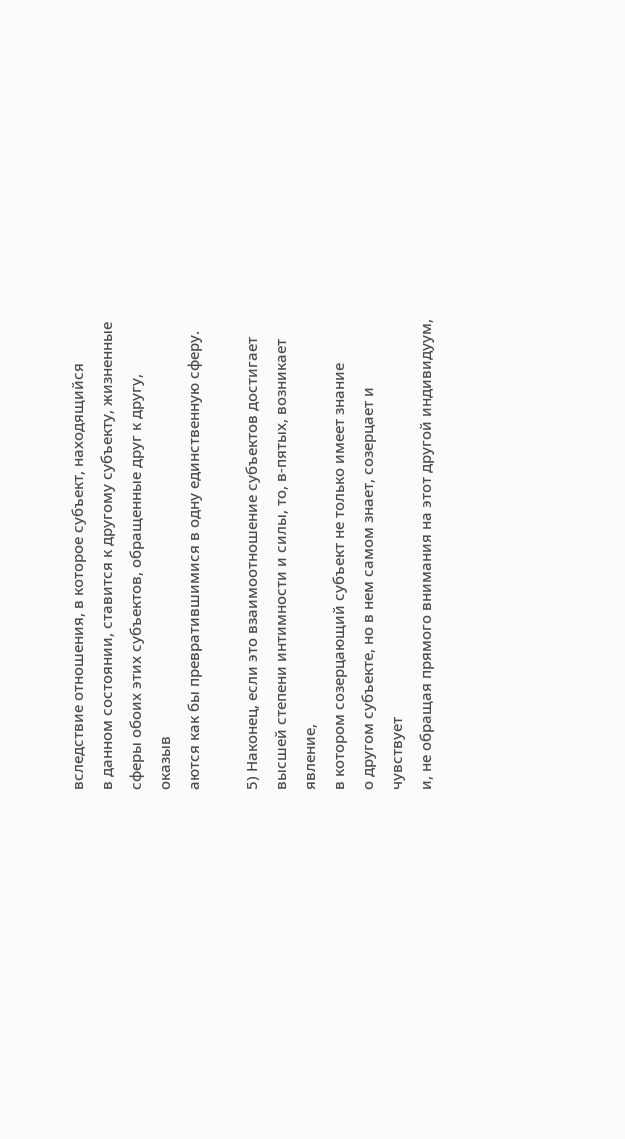вследствие отношения, в которое субъект, находящийся
в данном состоянии, ставится к другому субъекту, жизненные
сферы обоих этих субъектов, обращенные друг к другу, оказыв
аются как бы превратившимися в одну единственную сферу.

5) Наконец, если это взаимоотношение субъектов достигает
высшей степени интимности и силы, то, в-пятых, возникает явление,
в котором созерцающий субъект не только имеет знание
о другом субъекте, но в нем самом знает, созерцает и чувствует
и, не обращая прямого внимания на этот другой индивидуум,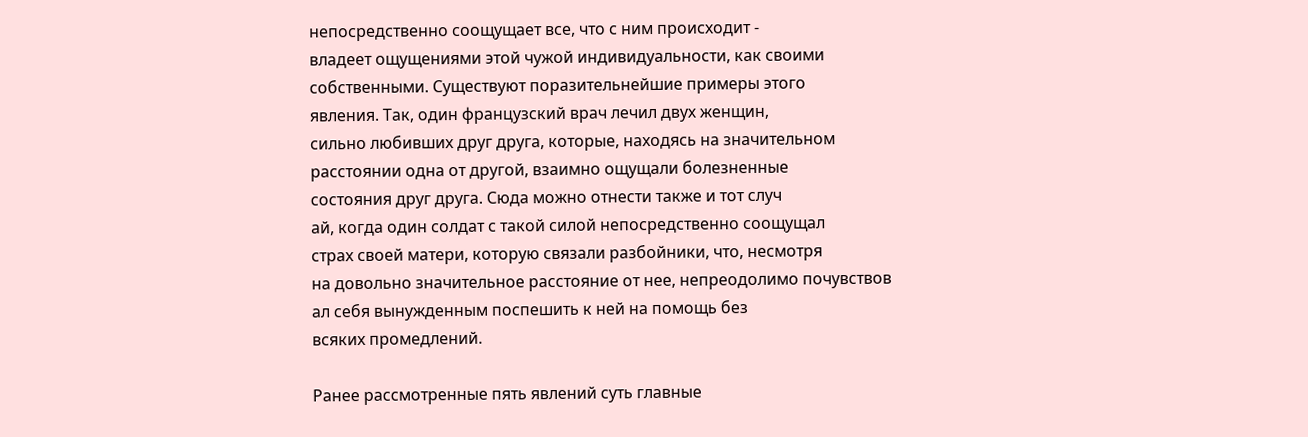непосредственно соощущает все, что с ним происходит -
владеет ощущениями этой чужой индивидуальности, как своими
собственными. Существуют поразительнейшие примеры этого
явления. Так, один французский врач лечил двух женщин,
сильно любивших друг друга, которые, находясь на значительном
расстоянии одна от другой, взаимно ощущали болезненные
состояния друг друга. Сюда можно отнести также и тот случ
ай, когда один солдат с такой силой непосредственно соощущал
страх своей матери, которую связали разбойники, что, несмотря
на довольно значительное расстояние от нее, непреодолимо почувствов
ал себя вынужденным поспешить к ней на помощь без
всяких промедлений.

Ранее рассмотренные пять явлений суть главные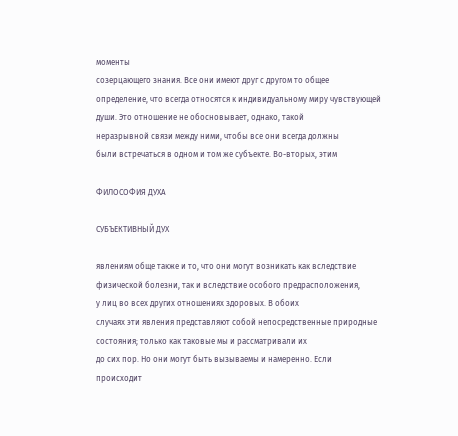моменты
созерцающего знания. Все они имеют друг с другом то общее
определение, что всегда относятся к индивидуальному миру чувствующей
души. Это отношение не обосновывает, однако, такой
неразрывной связи между ними, чтобы все они всегда должны
были встречаться в одном и том же субъекте. Во-вторых, этим

ФИЛОСОФИЯ ДУХА

СУБЪЕКТИВНЫЙ ДУХ

явлениям обще также и то, что они могут возникать как вследствие
физической болезни, так и вследствие особого предрасположения,
у лиц во всех других отношениях здоровых. В обоих
случаях эти явления представляют собой непосредственные природные
состояния; только как таковые мы и рассматривали их
до сих пор. Но они могут быть вызываемы и намеренно. Если
происходит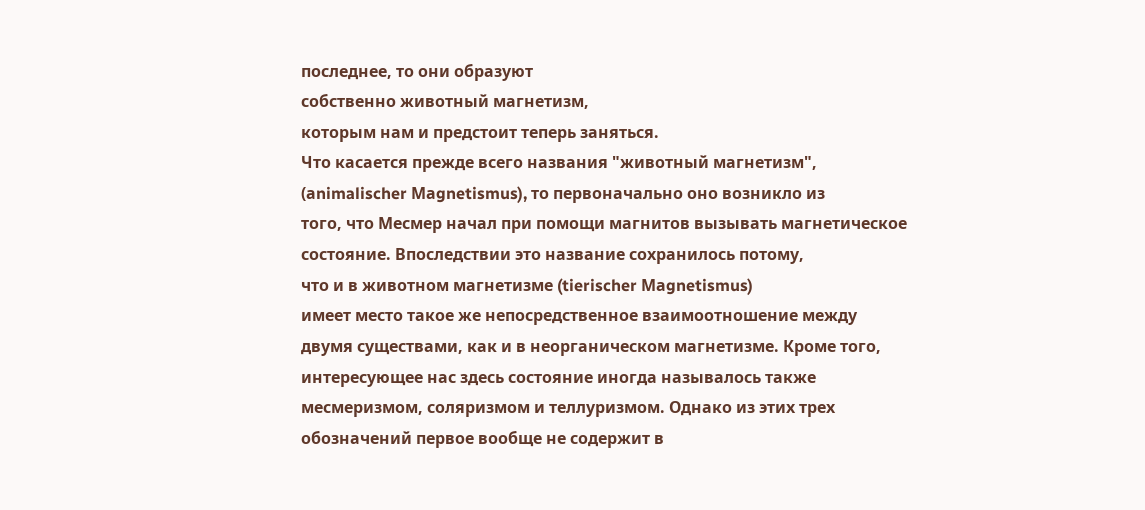последнее, то они образуют
собственно животный магнетизм,
которым нам и предстоит теперь заняться.
Что касается прежде всего названия "животный магнетизм",
(аnimalischer Маgnetismus), то первоначально оно возникло из
того, что Месмер начал при помощи магнитов вызывать магнетическое
состояние. Впоследствии это название сохранилось потому,
что и в животном магнетизме (tierischer Маgnetismus)
имеет место такое же непосредственное взаимоотношение между
двумя существами, как и в неорганическом магнетизме. Кроме того,
интересующее нас здесь состояние иногда называлось также
месмеризмом, соляризмом и теллуризмом. Однако из этих трех
обозначений первое вообще не содержит в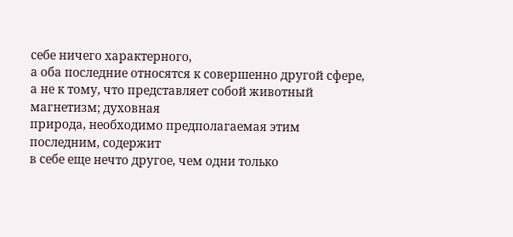себе ничего характерного,
а оба последние относятся к совершенно другой сфере,
а не к тому, что представляет собой животный магнетизм; духовная
природа, необходимо предполагаемая этим последним, содержит
в себе еще нечто другое, чем одни только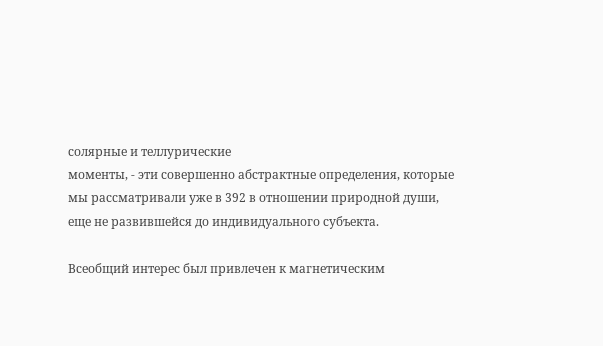солярные и теллурические
моменты, - эти совершенно абстрактные определения, которые
мы рассматривали уже в 392 в отношении природной души,
еще не развившейся до индивидуального субъекта.

Всеобщий интерес был привлечен к магнетическим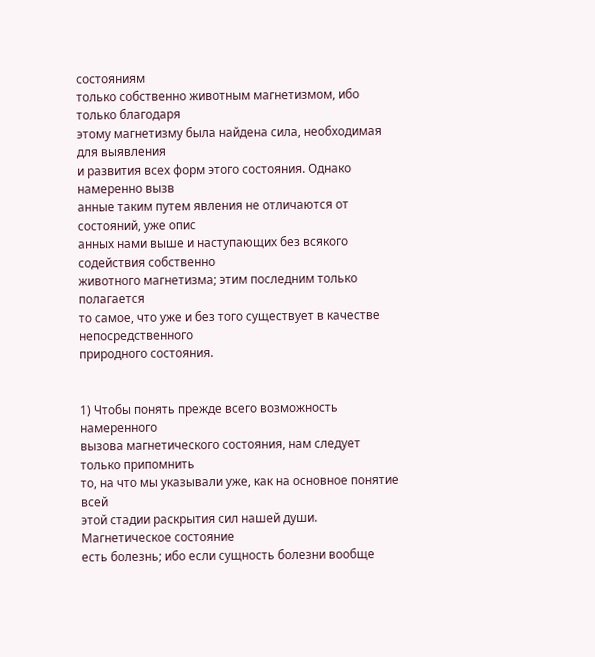состояниям
только собственно животным магнетизмом, ибо только благодаря
этому магнетизму была найдена сила, необходимая для выявления
и развития всех форм этого состояния. Однако намеренно вызв
анные таким путем явления не отличаются от состояний, уже опис
анных нами выше и наступающих без всякого содействия собственно
животного магнетизма; этим последним только полагается
то самое, что уже и без того существует в качестве непосредственного
природного состояния.


1) Чтобы понять прежде всего возможность намеренного
вызова магнетического состояния, нам следует только припомнить
то, на что мы указывали уже, как на основное понятие всей
этой стадии раскрытия сил нашей души. Магнетическое состояние
есть болезнь; ибо если сущность болезни вообще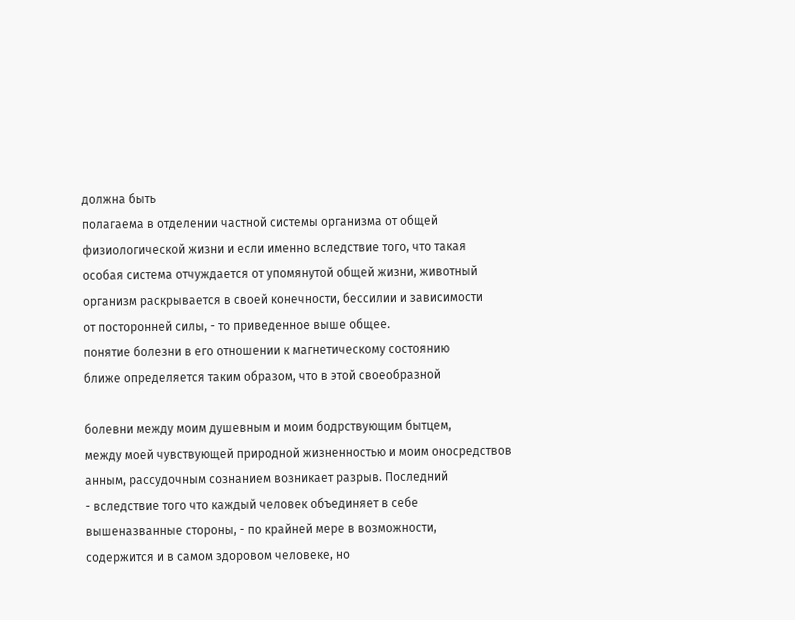должна быть
полагаема в отделении частной системы организма от общей
физиологической жизни и если именно вследствие того, что такая
особая система отчуждается от упомянутой общей жизни, животный
организм раскрывается в своей конечности, бессилии и зависимости
от посторонней силы, - то приведенное выше общее.
понятие болезни в его отношении к магнетическому состоянию
ближе определяется таким образом, что в этой своеобразной

болевни между моим душевным и моим бодрствующим бытцем,
между моей чувствующей природной жизненностью и моим оносредствов
анным, рассудочным сознанием возникает разрыв. Последний
- вследствие того что каждый человек объединяет в себе
вышеназванные стороны, - по крайней мере в возможности,
содержится и в самом здоровом человеке, но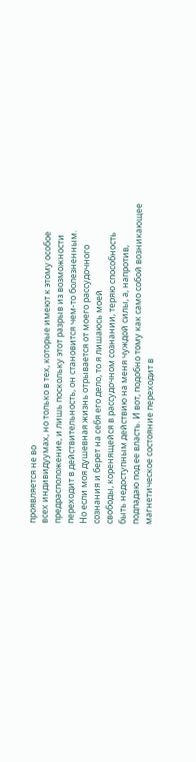проявляется не во
всех индивидуумах, но только в тех, которые имеют к этому особое
предрасположение, и лишь поскольку этот разрыв из возможности
переходит в действительность, он становится чем-то болезненным.
Но если моя душевная жизнь отрывается от моего рассудочного
сознания и берет на себя его дело, то я лишаюсь моей
свободы, коренящейся в рассудочном сознании, теряю способность
быть недоступным действию на меня чуждой силы, а, напротив,
подпадаю под ее власть. И вот, подобно тому как само собой возникающее
магнетическое состояние переходит в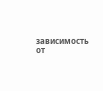зависимость от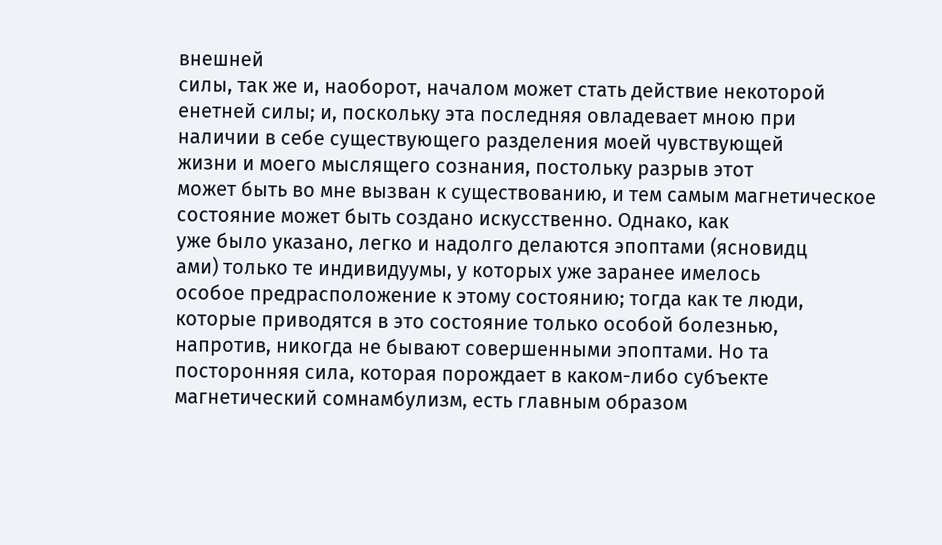внешней
силы, так же и, наоборот, началом может стать действие некоторой
енетней силы; и, поскольку эта последняя овладевает мною при
наличии в себе существующего разделения моей чувствующей
жизни и моего мыслящего сознания, постольку разрыв этот
может быть во мне вызван к существованию, и тем самым магнетическое
состояние может быть создано искусственно. Однако, как
уже было указано, легко и надолго делаются эпоптами (ясновидц
ами) только те индивидуумы, у которых уже заранее имелось
особое предрасположение к этому состоянию; тогда как те люди,
которые приводятся в это состояние только особой болезнью,
напротив, никогда не бывают совершенными эпоптами. Но та
посторонняя сила, которая порождает в каком-либо субъекте
магнетический сомнамбулизм, есть главным образом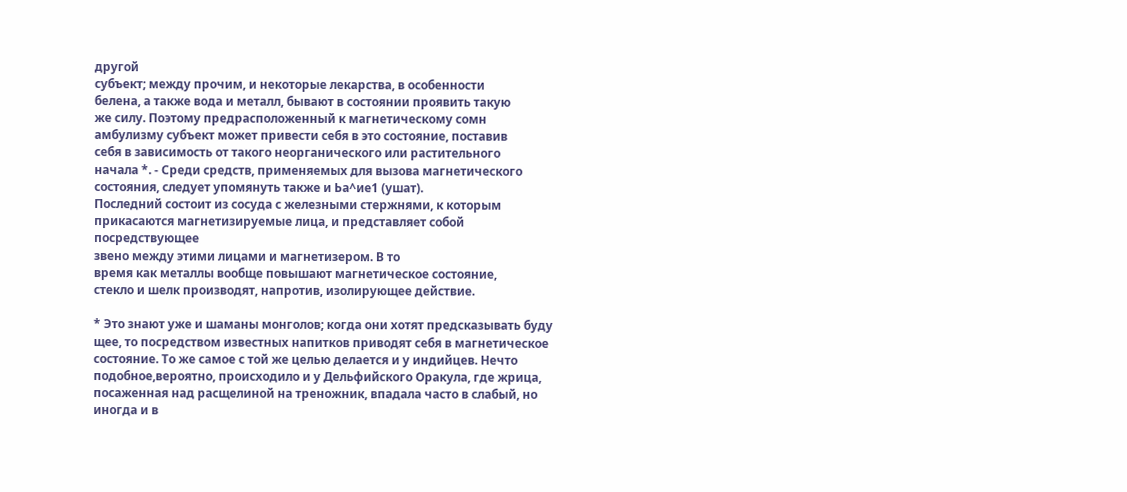другой
субъект; между прочим, и некоторые лекарства, в особенности
белена, а также вода и металл, бывают в состоянии проявить такую
же силу. Поэтому предрасположенный к магнетическому сомн
амбулизму субъект может привести себя в это состояние, поставив
себя в зависимость от такого неорганического или растительного
начала *. - Среди средств, применяемых для вызова магнетического
состояния, следует упомянуть также и Ьа^ие1 (ушат).
Последний состоит из сосуда с железными стержнями, к которым
прикасаются магнетизируемые лица, и представляет собой посредствующее
звено между этими лицами и магнетизером. В то
время как металлы вообще повышают магнетическое состояние,
стекло и шелк производят, напротив, изолирующее действие.

* Это знают уже и шаманы монголов; когда они хотят предсказывать буду
щее, то посредством известных напитков приводят себя в магнетическое состояние. То же самое с той же целью делается и у индийцев. Нечто подобное,вероятно, происходило и у Дельфийского Оракула, где жрица, посаженная над расщелиной на треножник, впадала часто в слабый, но иногда и в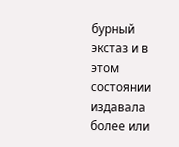бурный экстаз и в этом состоянии издавала более или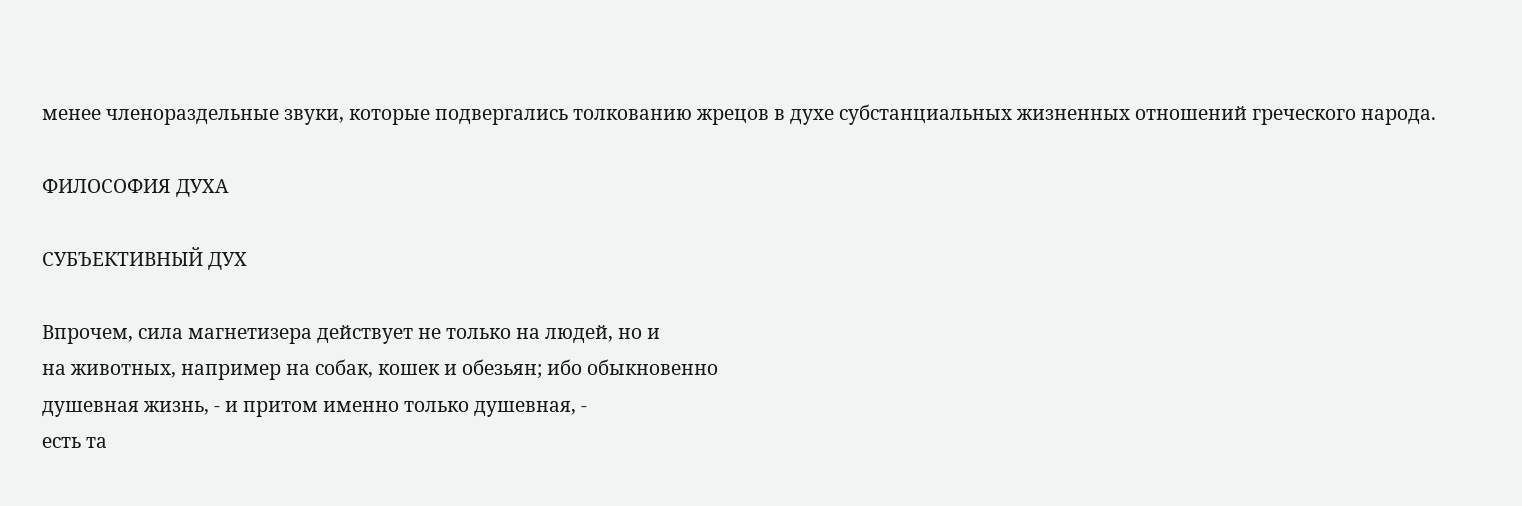менее членораздельные звуки, которые подвергались толкованию жрецов в духе субстанциальных жизненных отношений греческого народа.

ФИЛОСОФИЯ ДУХА

СУБЪЕКТИВНЫЙ ДУХ

Впрочем, сила магнетизера действует не только на людей, но и
на животных, например на собак, кошек и обезьян; ибо обыкновенно
душевная жизнь, - и притом именно только душевная, -
есть та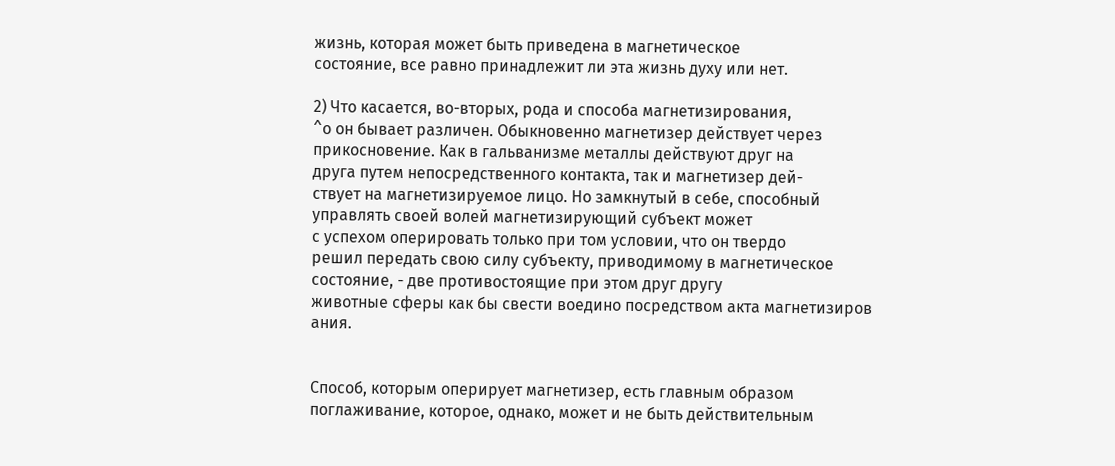жизнь, которая может быть приведена в магнетическое
состояние, все равно принадлежит ли эта жизнь духу или нет.

2) Что касается, во-вторых, рода и способа магнетизирования,
^о он бывает различен. Обыкновенно магнетизер действует через
прикосновение. Как в гальванизме металлы действуют друг на
друга путем непосредственного контакта, так и магнетизер дей-
ствует на магнетизируемое лицо. Но замкнутый в себе, способный
управлять своей волей магнетизирующий субъект может
с успехом оперировать только при том условии, что он твердо
решил передать свою силу субъекту, приводимому в магнетическое
состояние, - две противостоящие при этом друг другу
животные сферы как бы свести воедино посредством акта магнетизиров
ания.


Способ, которым оперирует магнетизер, есть главным образом
поглаживание, которое, однако, может и не быть действительным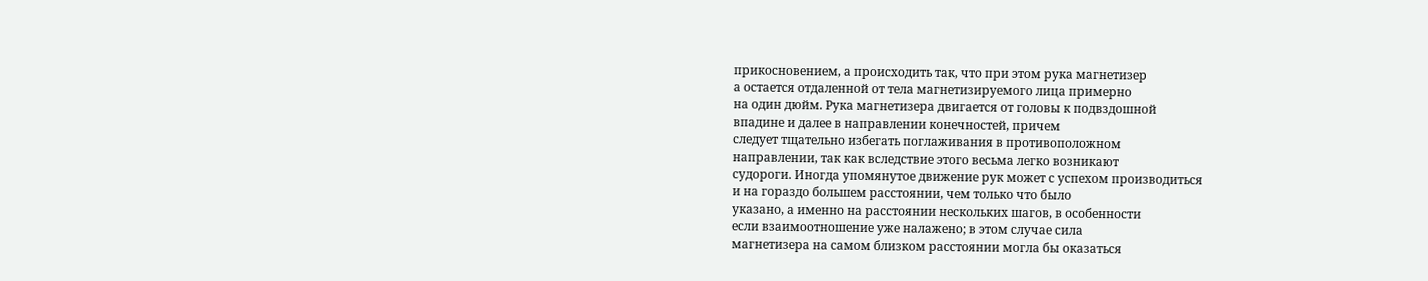прикосновением, а происходить так, что при этом рука магнетизер
а остается отдаленной от тела магнетизируемого лица примерно
на один дюйм. Рука магнетизера двигается от головы к подвздошной
впадине и далее в направлении конечностей, причем
следует тщательно избегать поглаживания в противоположном
направлении, так как вследствие этого весьма легко возникают
судороги. Иногда упомянутое движение рук может с успехом производиться
и на гораздо большем расстоянии, чем только что было
указано, а именно на расстоянии нескольких шагов, в особенности
если взаимоотношение уже налажено; в этом случае сила
магнетизера на самом близком расстоянии могла бы оказаться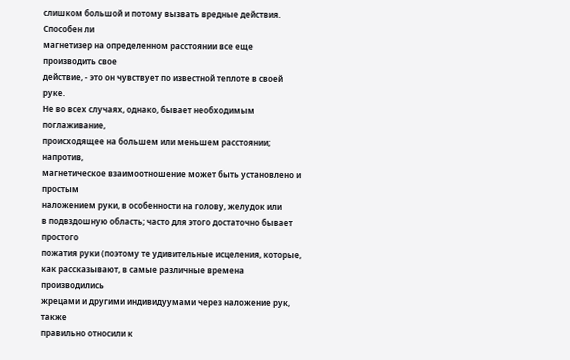слишком большой и потому вызвать вредные действия. Способен ли
магнетизер на определенном расстоянии все еще производить свое
действие, - это он чувствует по известной теплоте в своей руке.
Не во всех случаях, однако, бывает необходимым поглаживание,
происходящее на большем или меньшем расстоянии; напротив,
магнетическое взаимоотношение может быть установлено и простым
наложением руки, в особенности на голову, желудок или
в подвздошную область; часто для этого достаточно бывает простого
пожатия руки (поэтому те удивительные исцеления, которые,
как рассказывают, в самые различные времена производились
жрецами и другими индивидуумами через наложение рук, также
правильно относили к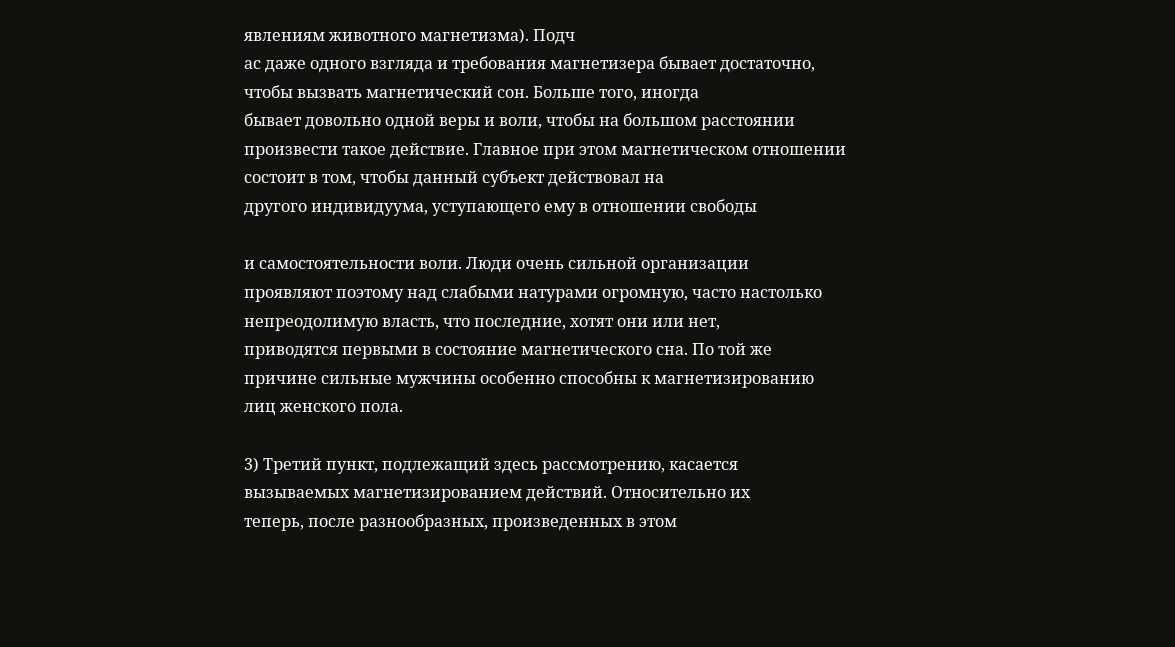явлениям животного магнетизма). Подч
ас даже одного взгляда и требования магнетизера бывает достаточно,
чтобы вызвать магнетический сон. Больше того, иногда
бывает довольно одной веры и воли, чтобы на большом расстоянии
произвести такое действие. Главное при этом магнетическом отношении
состоит в том, чтобы данный субъект действовал на
другого индивидуума, уступающего ему в отношении свободы

и самостоятельности воли. Люди очень сильной организации
проявляют поэтому над слабыми натурами огромную, часто настолько
непреодолимую власть, что последние, хотят они или нет,
приводятся первыми в состояние магнетического сна. По той же
причине сильные мужчины особенно способны к магнетизированию
лиц женского пола.

3) Третий пункт, подлежащий здесь рассмотрению, касается
вызываемых магнетизированием действий. Относительно их
теперь, после разнообразных, произведенных в этом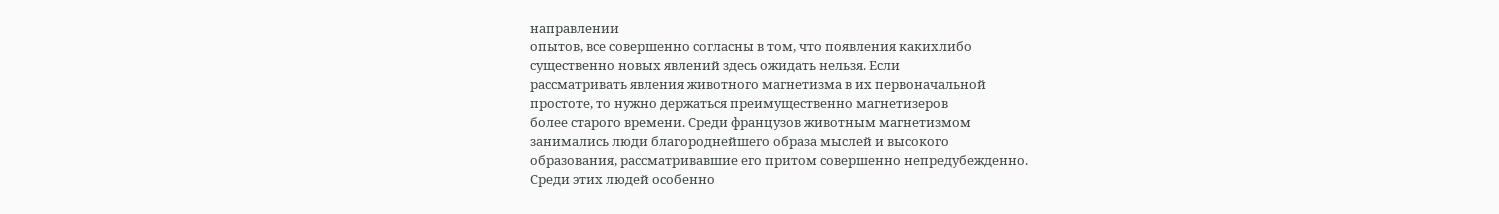направлении
опытов, все совершенно согласны в том, что появления какихлибо
существенно новых явлений здесь ожидать нельзя. Если
рассматривать явления животного магнетизма в их первоначальной
простоте, то нужно держаться преимущественно магнетизеров
более старого времени. Среди французов животным магнетизмом
занимались люди благороднейшего образа мыслей и высокого
образования, рассматривавшие его притом совершенно непредубежденно.
Среди этих людей особенно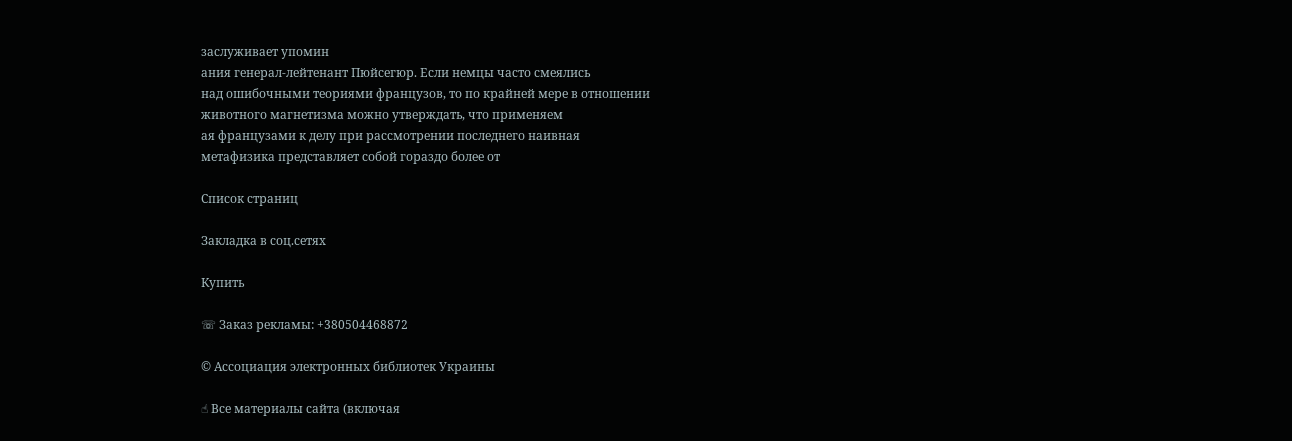заслуживает упомин
ания генерал-лейтенант Пюйсегюр. Если немцы часто смеялись
над ошибочными теориями французов, то по крайней мере в отношении
животного магнетизма можно утверждать, что применяем
ая французами к делу при рассмотрении последнего наивная
метафизика представляет собой гораздо более от

Список страниц

Закладка в соц.сетях

Купить

☏ Заказ рекламы: +380504468872

© Ассоциация электронных библиотек Украины

☝ Все материалы сайта (включая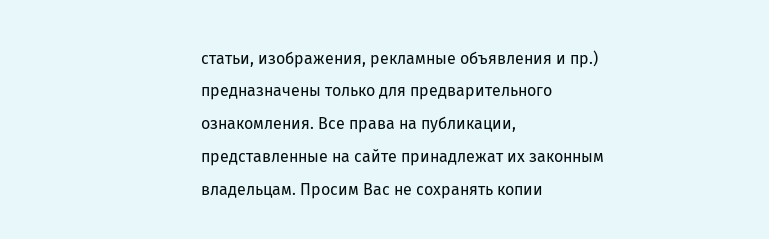статьи, изображения, рекламные объявления и пр.) предназначены только для предварительного ознакомления. Все права на публикации, представленные на сайте принадлежат их законным владельцам. Просим Вас не сохранять копии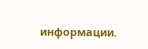информации.